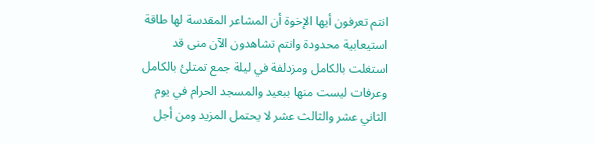انتم تعرفون أيها الإخوة أن المشاعر المقدسة لها طاقة استيعابية محدودة وانتم تشاهدون الآن منى قد استغلت بالكامل ومزدلفة في ليلة جمع تمتلئ بالكامل وعرفات ليست منها ببعيد والمسجد الحرام في يوم الثاني عشر والثالث عشر لا يحتمل المزيد ومن أجل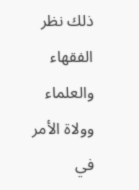ذلك نظر الفقهاء والعلماء وولاة الأمر في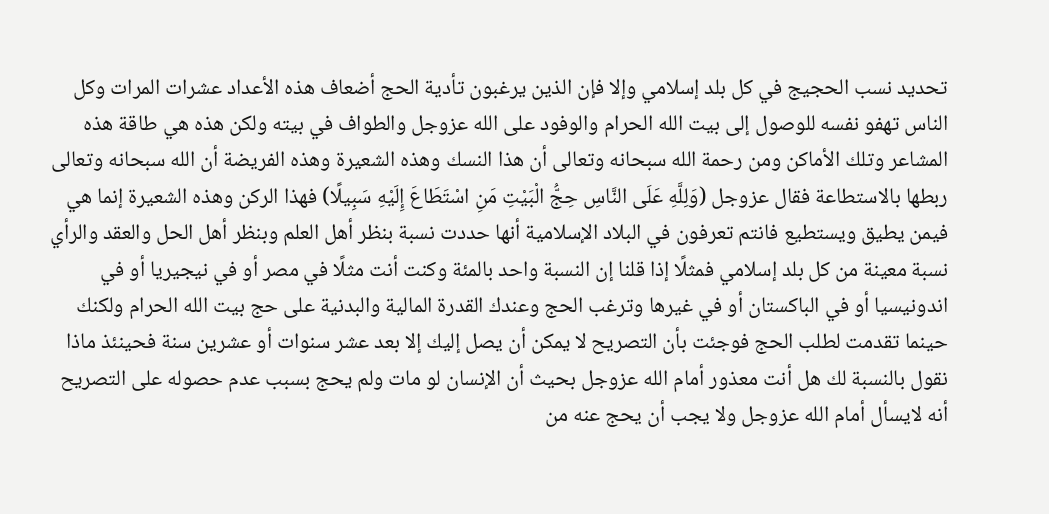تحديد نسب الحجيج في كل بلد إسلامي وإلا فإن الذين يرغبون تأدية الحج أضعاف هذه الأعداد عشرات المرات وكل الناس تهفو نفسه للوصول إلى بيت الله الحرام والوفود على الله عزوجل والطواف في بيته ولكن هذه هي طاقة هذه المشاعر وتلك الأماكن ومن رحمة الله سبحانه وتعالى أن هذا النسك وهذه الشعيرة وهذه الفريضة أن الله سبحانه وتعالى ربطها بالاستطاعة فقال عزوجل (وَلِلَّهِ عَلَى النَّاسِ حِجُّ الْبَيْتِ مَنِ اسْتَطَاعَ إِلَيْهِ سَبِيلًا) فهذا الركن وهذه الشعيرة إنما هي فيمن يطيق ويستطيع فانتم تعرفون في البلاد الإسلامية أنها حددت نسبة بنظر أهل العلم وبنظر أهل الحل والعقد والرأي نسبة معينة من كل بلد إسلامي فمثلًا إذا قلنا إن النسبة واحد بالمئة وكنت أنت مثلًا في مصر أو في نيجيريا أو في اندونيسيا أو في الباكستان أو في غيرها وترغب الحج وعندك القدرة المالية والبدنية على حج بيت الله الحرام ولكنك حينما تقدمت لطلب الحج فوجئت بأن التصريح لا يمكن أن يصل إليك إلا بعد عشر سنوات أو عشرين سنة فحينئذ ماذا نقول بالنسبة لك هل أنت معذور أمام الله عزوجل بحيث أن الإنسان لو مات ولم يحج بسبب عدم حصوله على التصريح أنه لايسأل أمام الله عزوجل ولا يجب أن يحج عنه من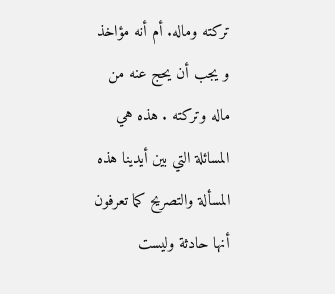تركته وماله. أم أنه مؤاخذ و يجب أن يحج عنه من ماله وتركته . هذه هي المسائلة التي بين أيدينا هذه المسألة والتصريح كما تعرفون أنها حادثة وليست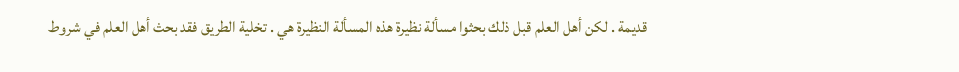قديمة . لكن أهل العلم قبل ذلك بحثوا مسألة نظيرة هذه المسألة النظيرة هي . تخلية الطريق فقد بحث أهل العلم في شروط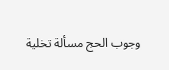وجوب الحج مسألة تخلية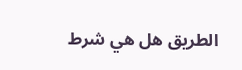الطريق هل هي شرط